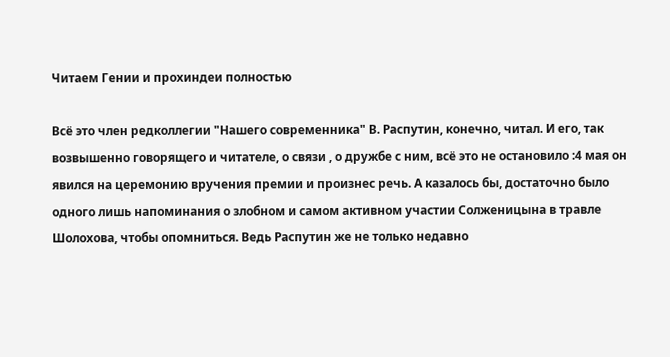Читаем Гении и прохиндеи полностью

Всё это член редколлегии "Нашего современника" В. Распутин, конечно, читал. И его, так возвышенно говорящего и читателе, о связи , о дружбе с ним, всё это не остановило :4 мая он явился на церемонию вручения премии и произнес речь. А казалось бы, достаточно было одного лишь напоминания о злобном и самом активном участии Солженицына в травле Шолохова, чтобы опомниться. Ведь Распутин же не только недавно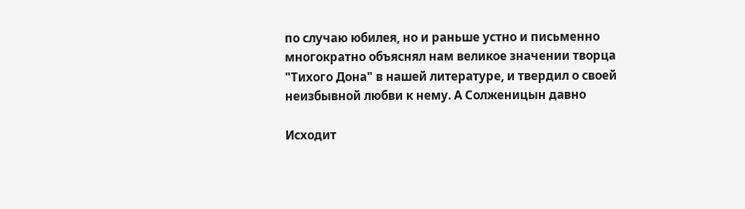по случаю юбилея, но и раньше устно и письменно многократно объяснял нам великое значении творца "Тихого Дона" в нашей литературе, и твердил о своей неизбывной любви к нему. А Солженицын давно

Исходит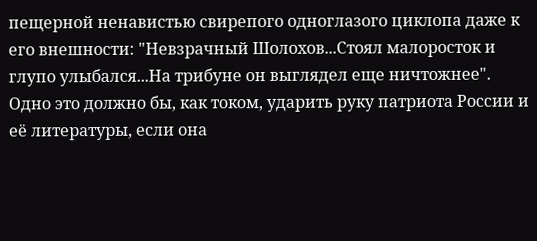пещерной ненавистью свирепого одноглазого циклопа даже к его внешности: "Невзрачный Шолохов...Стоял малоросток и глупо улыбался...На трибуне он выглядел еще ничтожнее". Одно это должно бы, как током, ударить руку патриота России и её литературы, если она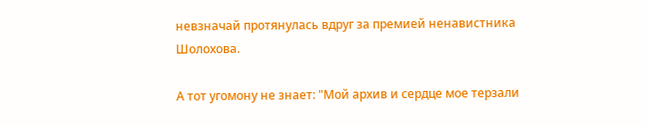невзначай протянулась вдруг за премией ненавистника Шолохова.

А тот угомону не знает: "Мой архив и сердце мое терзали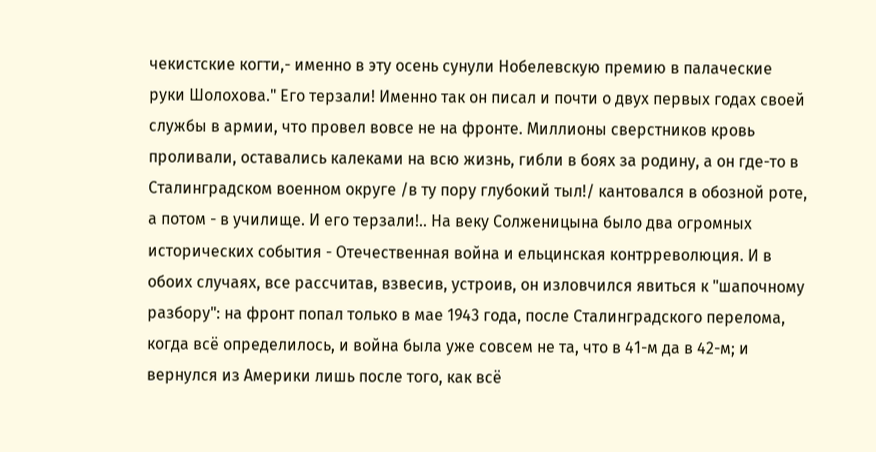чекистские когти,- именно в эту осень сунули Нобелевскую премию в палаческие руки Шолохова." Его терзали! Именно так он писал и почти о двух первых годах своей службы в армии, что провел вовсе не на фронте. Миллионы сверстников кровь проливали, оставались калеками на всю жизнь, гибли в боях за родину, а он где-то в Сталинградском военном округе /в ту пору глубокий тыл!/ кантовался в обозной роте, а потом - в училище. И его терзали!.. На веку Солженицына было два огромных исторических события - Отечественная война и ельцинская контрреволюция. И в обоих случаях, все рассчитав, взвесив, устроив, он изловчился явиться к "шапочному разбору": на фронт попал только в мае 1943 года, после Сталинградского перелома, когда всё определилось, и война была уже совсем не та, что в 41-м да в 42-м; и вернулся из Америки лишь после того, как всё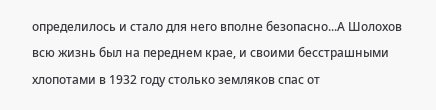определилось и стало для него вполне безопасно...А Шолохов всю жизнь был на переднем крае, и своими бесстрашными хлопотами в 1932 году столько земляков спас от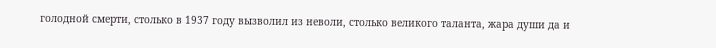голодной смерти, столько в 1937 году вызволил из неволи, столько великого таланта, жара души да и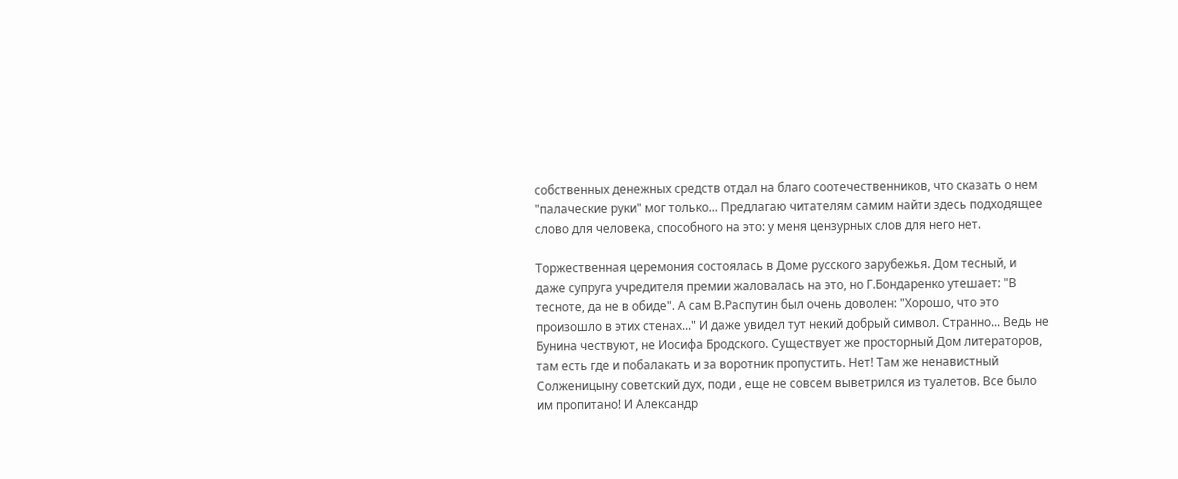собственных денежных средств отдал на благо соотечественников, что сказать о нем "палаческие руки" мог только... Предлагаю читателям самим найти здесь подходящее слово для человека, способного на это: у меня цензурных слов для него нет.

Торжественная церемония состоялась в Доме русского зарубежья. Дом тесный, и даже супруга учредителя премии жаловалась на это, но Г.Бондаренко утешает: "В тесноте, да не в обиде". А сам В.Распутин был очень доволен: "Хорошо, что это произошло в этих стенах..." И даже увидел тут некий добрый символ. Странно... Ведь не Бунина чествуют, не Иосифа Бродского. Существует же просторный Дом литераторов, там есть где и побалакать и за воротник пропустить. Нет! Там же ненавистный Солженицыну советский дух, поди , еще не совсем выветрился из туалетов. Все было им пропитано! И Александр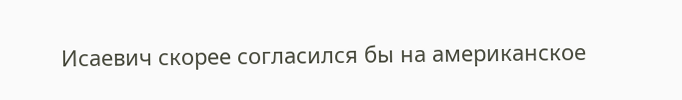Исаевич скорее согласился бы на американское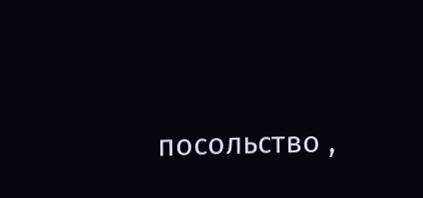посольство ,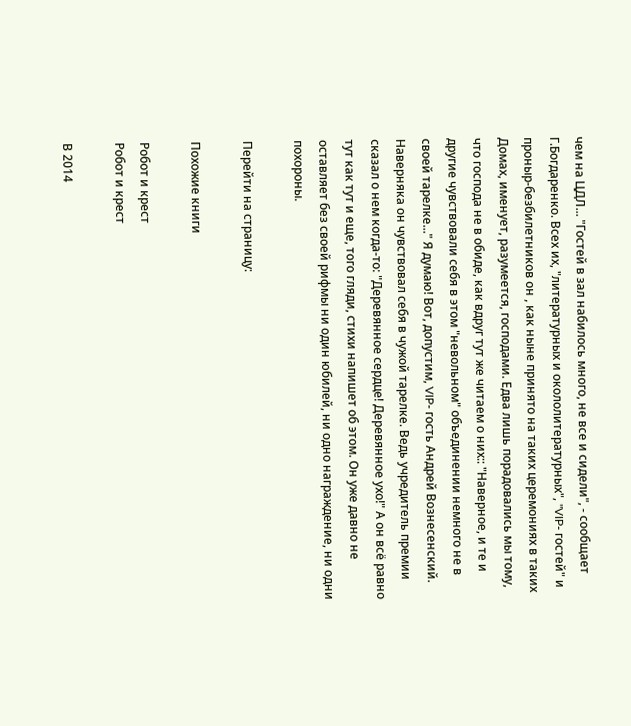чем на ЦДЛ... "Гостей в зал набилось много, не все и сидели", - сообщает Г.Богдаренко. Всех их, "литературных и окололитературных", "VIP- гостей" и проныр-безбилетников он , как ныне принято на таких церемониях в таких Домах, именует, разумеется, господами. Едва лишь порадовались мы тому, что господа не в обиде, как вдруг тут же читаем о них:: "Наверное, и те и другие чувствовали себя в этом "невольном" объединении немного не в своей тарелке..." Я думаю! Вот, допустим, VIP- гость Андрей Вознесенский. Наверняка он чувствовал себя в чужой тарелке. Ведь учредитель премии сказал о нем когда-то: "Деревянное сердце! Деревянное ухо!" А он всё равно тут как тут и еще, того гляди, стихи напишет об этом. Он уже давно не оставляет без своей рифмы ни один юбилей, ни одно награждение, ни одни похороны.

Перейти на страницу:

Похожие книги

Робот и крест
Робот и крест

В 2014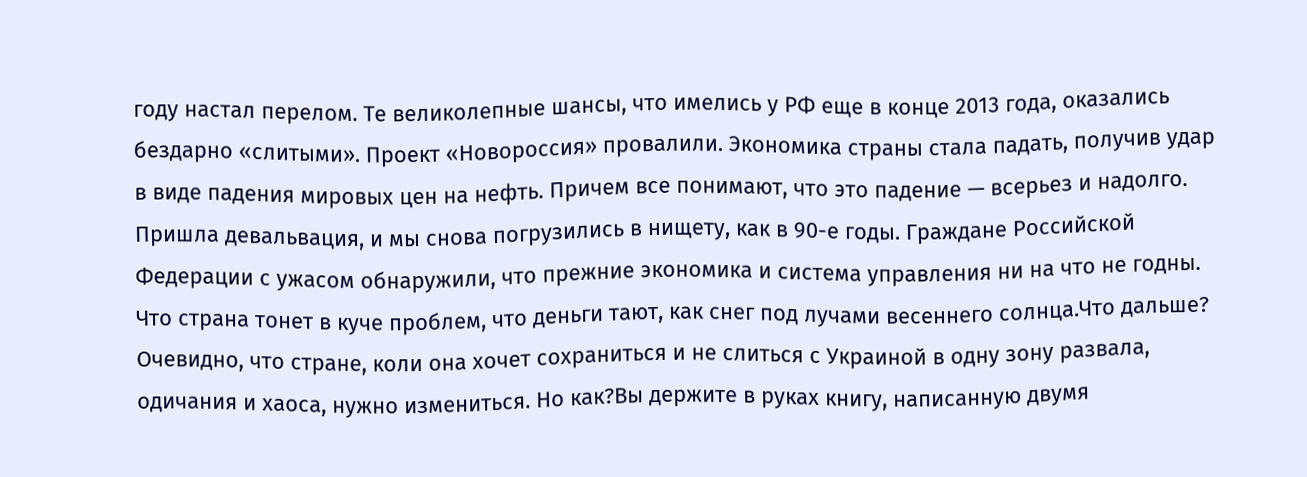году настал перелом. Те великолепные шансы, что имелись у РФ еще в конце 2013 года, оказались бездарно «слитыми». Проект «Новороссия» провалили. Экономика страны стала падать, получив удар в виде падения мировых цен на нефть. Причем все понимают, что это падение — всерьез и надолго. Пришла девальвация, и мы снова погрузились в нищету, как в 90-е годы. Граждане Российской Федерации с ужасом обнаружили, что прежние экономика и система управления ни на что не годны. Что страна тонет в куче проблем, что деньги тают, как снег под лучами весеннего солнца.Что дальше? Очевидно, что стране, коли она хочет сохраниться и не слиться с Украиной в одну зону развала, одичания и хаоса, нужно измениться. Но как?Вы держите в руках книгу, написанную двумя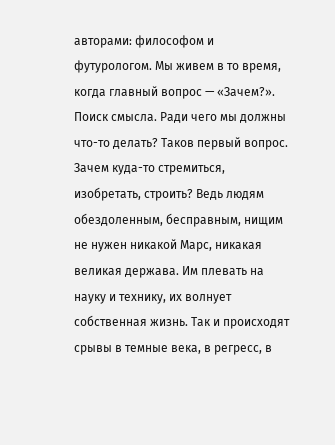авторами: философом и футурологом. Мы живем в то время, когда главный вопрос — «Зачем?». Поиск смысла. Ради чего мы должны что-то делать? Таков первый вопрос. Зачем куда-то стремиться, изобретать, строить? Ведь людям обездоленным, бесправным, нищим не нужен никакой Марс, никакая великая держава. Им плевать на науку и технику, их волнует собственная жизнь. Так и происходят срывы в темные века, в регресс, в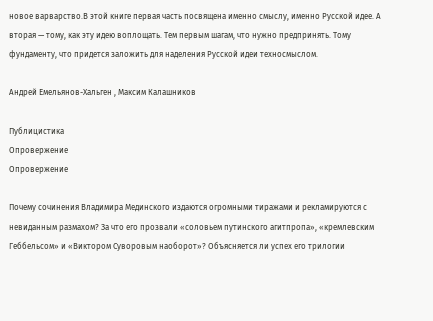новое варварство.В этой книге первая часть посвящена именно смыслу, именно Русской идее. А вторая — тому, как эту идею воплощать. Тем первым шагам, что нужно предпринять. Тому фундаменту, что придется заложить для наделения Русской идеи техносмыслом.

Андрей Емельянов-Хальген , Максим Калашников

Публицистика
Опровержение
Опровержение

Почему сочинения Владимира Мединского издаются огромными тиражами и рекламируются с невиданным размахом? За что его прозвали «соловьем путинского агитпропа», «кремлевским Геббельсом» и «Виктором Суворовым наоборот»? Объясняется ли успех его трилогии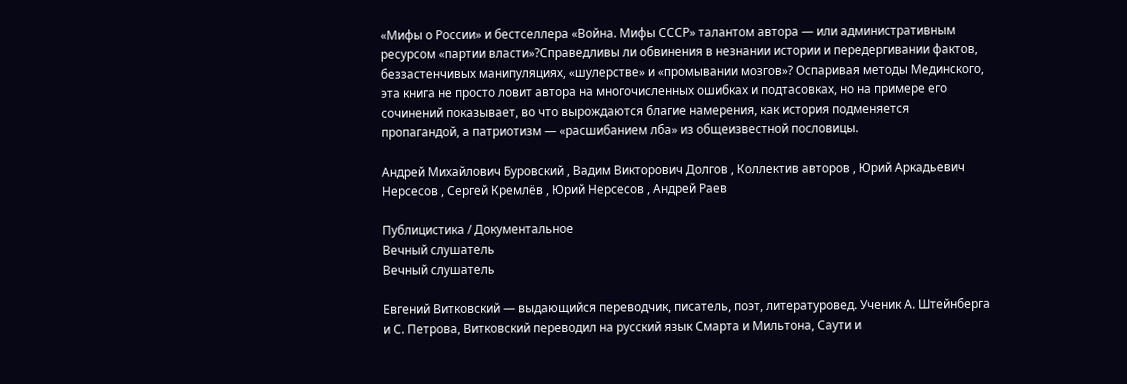«Мифы о России» и бестселлера «Война. Мифы СССР» талантом автора — или административным ресурсом «партии власти»?Справедливы ли обвинения в незнании истории и передергивании фактов, беззастенчивых манипуляциях, «шулерстве» и «промывании мозгов»? Оспаривая методы Мединского, эта книга не просто ловит автора на многочисленных ошибках и подтасовках, но на примере его сочинений показывает, во что вырождаются благие намерения, как история подменяется пропагандой, а патриотизм — «расшибанием лба» из общеизвестной пословицы.

Андрей Михайлович Буровский , Вадим Викторович Долгов , Коллектив авторов , Юрий Аркадьевич Нерсесов , Сергей Кремлёв , Юрий Нерсесов , Андрей Раев

Публицистика / Документальное
Вечный слушатель
Вечный слушатель

Евгений Витковский — выдающийся переводчик, писатель, поэт, литературовед. Ученик А. Штейнберга и С. Петрова, Витковский переводил на русский язык Смарта и Мильтона, Саути и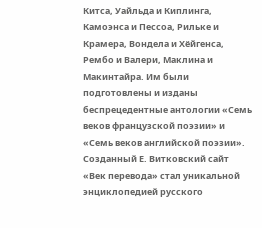Китса, Уайльда и Киплинга, Камоэнса и Пессоа, Рильке и Крамера, Вондела и Хёйгенса, Рембо и Валери, Маклина и Макинтайра. Им были подготовлены и изданы беспрецедентные антологии «Семь веков французской поэзии» и «Семь веков английской поэзии». Созданный Е. Витковский сайт «Век перевода» стал уникальной энциклопедией русского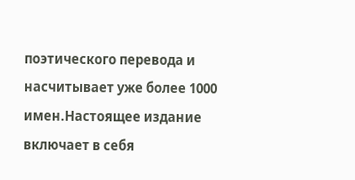поэтического перевода и насчитывает уже более 1000 имен.Настоящее издание включает в себя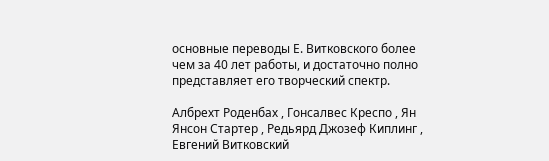основные переводы Е. Витковского более чем за 40 лет работы, и достаточно полно представляет его творческий спектр.

Албрехт Роденбах , Гонсалвес Креспо , Ян Янсон Стартер , Редьярд Джозеф Киплинг , Евгений Витковский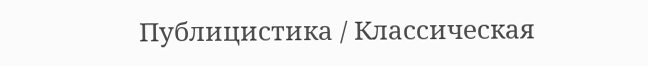Публицистика / Классическая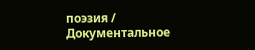поэзия / Документальное